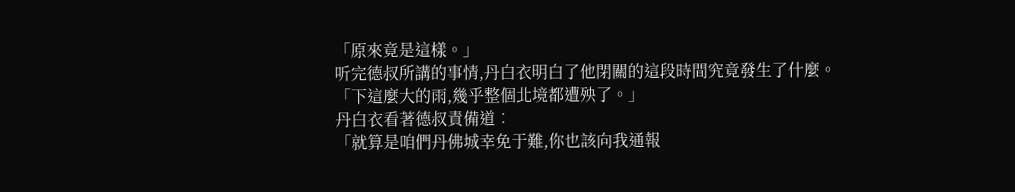「原來竟是這樣。」
听完德叔所講的事情,丹白衣明白了他閉關的這段時間究竟發生了什麼。
「下這麼大的雨,幾乎整個北境都遭殃了。」
丹白衣看著德叔責備道︰
「就算是咱們丹佛城幸免于難,你也該向我通報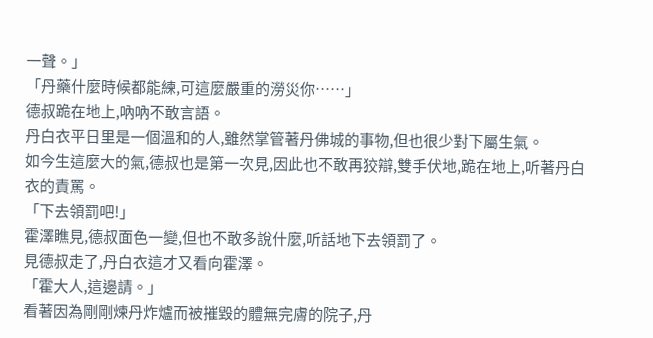一聲。」
「丹藥什麼時候都能練,可這麼嚴重的澇災你……」
德叔跪在地上,吶吶不敢言語。
丹白衣平日里是一個溫和的人,雖然掌管著丹佛城的事物,但也很少對下屬生氣。
如今生這麼大的氣,德叔也是第一次見,因此也不敢再狡辯,雙手伏地,跪在地上,听著丹白衣的責罵。
「下去領罰吧!」
霍澤瞧見,德叔面色一變,但也不敢多說什麼,听話地下去領罰了。
見德叔走了,丹白衣這才又看向霍澤。
「霍大人,這邊請。」
看著因為剛剛煉丹炸爐而被摧毀的體無完膚的院子,丹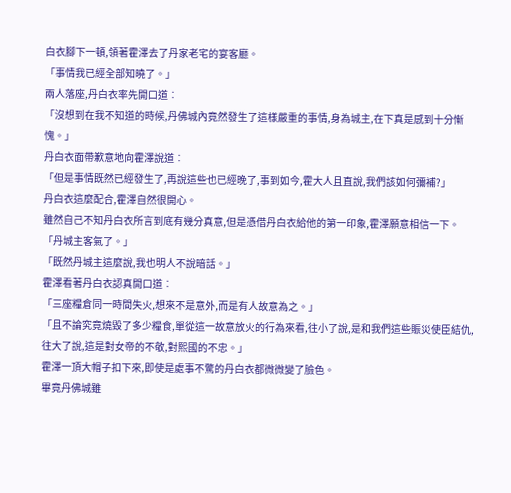白衣腳下一頓,領著霍澤去了丹家老宅的宴客廳。
「事情我已經全部知曉了。」
兩人落座,丹白衣率先開口道︰
「沒想到在我不知道的時候,丹佛城內竟然發生了這樣嚴重的事情,身為城主,在下真是感到十分慚愧。」
丹白衣面帶歉意地向霍澤說道︰
「但是事情既然已經發生了,再說這些也已經晚了,事到如今,霍大人且直說,我們該如何彌補?」
丹白衣這麼配合,霍澤自然很開心。
雖然自己不知丹白衣所言到底有幾分真意,但是憑借丹白衣給他的第一印象,霍澤願意相信一下。
「丹城主客氣了。」
「既然丹城主這麼說,我也明人不說暗話。」
霍澤看著丹白衣認真開口道︰
「三座糧倉同一時間失火,想來不是意外,而是有人故意為之。」
「且不論究竟燒毀了多少糧食,單從這一故意放火的行為來看,往小了說,是和我們這些賑災使臣結仇,往大了說,這是對女帝的不敬,對熙國的不忠。」
霍澤一頂大帽子扣下來,即使是處事不驚的丹白衣都微微變了臉色。
畢竟丹佛城雖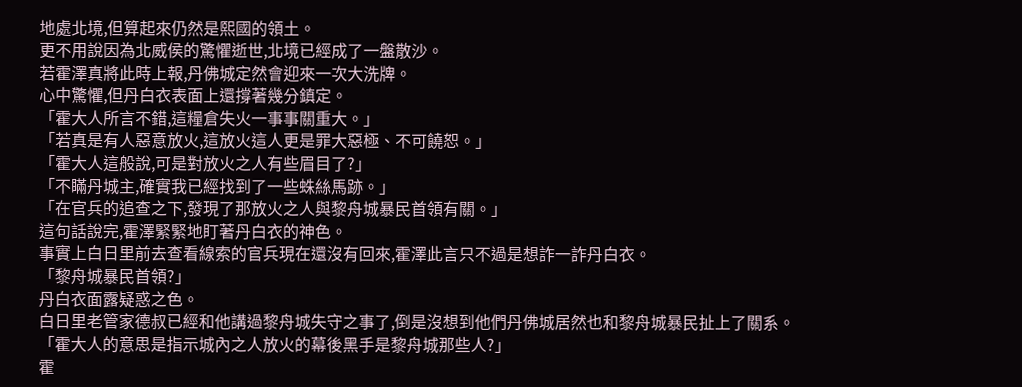地處北境,但算起來仍然是熙國的領土。
更不用說因為北威侯的驚懼逝世,北境已經成了一盤散沙。
若霍澤真將此時上報,丹佛城定然會迎來一次大洗牌。
心中驚懼,但丹白衣表面上還撐著幾分鎮定。
「霍大人所言不錯,這糧倉失火一事事關重大。」
「若真是有人惡意放火,這放火這人更是罪大惡極、不可饒恕。」
「霍大人這般說,可是對放火之人有些眉目了?」
「不瞞丹城主,確實我已經找到了一些蛛絲馬跡。」
「在官兵的追查之下,發現了那放火之人與黎舟城暴民首領有關。」
這句話說完,霍澤緊緊地盯著丹白衣的神色。
事實上白日里前去查看線索的官兵現在還沒有回來,霍澤此言只不過是想詐一詐丹白衣。
「黎舟城暴民首領?」
丹白衣面露疑惑之色。
白日里老管家德叔已經和他講過黎舟城失守之事了,倒是沒想到他們丹佛城居然也和黎舟城暴民扯上了關系。
「霍大人的意思是指示城內之人放火的幕後黑手是黎舟城那些人?」
霍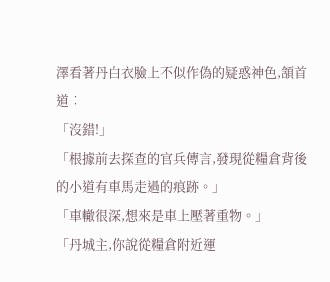澤看著丹白衣臉上不似作偽的疑惑神色,頷首道︰
「沒錯!」
「根據前去探查的官兵傳言,發現從糧倉背後的小道有車馬走過的痕跡。」
「車轍很深,想來是車上壓著重物。」
「丹城主,你說從糧倉附近運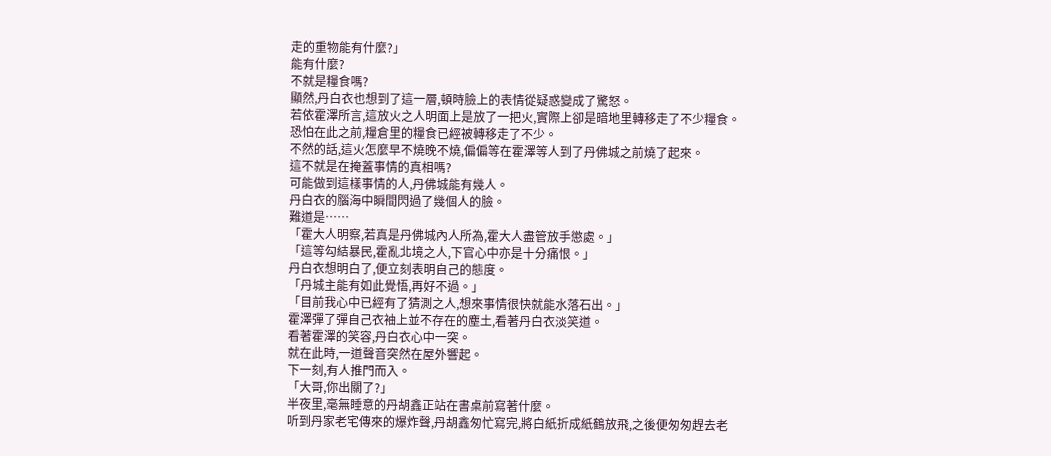走的重物能有什麼?」
能有什麼?
不就是糧食嗎?
顯然,丹白衣也想到了這一層,頓時臉上的表情從疑惑變成了驚怒。
若依霍澤所言,這放火之人明面上是放了一把火,實際上卻是暗地里轉移走了不少糧食。
恐怕在此之前,糧倉里的糧食已經被轉移走了不少。
不然的話,這火怎麼早不燒晚不燒,偏偏等在霍澤等人到了丹佛城之前燒了起來。
這不就是在掩蓋事情的真相嗎?
可能做到這樣事情的人,丹佛城能有幾人。
丹白衣的腦海中瞬間閃過了幾個人的臉。
難道是……
「霍大人明察,若真是丹佛城內人所為,霍大人盡管放手懲處。」
「這等勾結暴民,霍亂北境之人,下官心中亦是十分痛恨。」
丹白衣想明白了,便立刻表明自己的態度。
「丹城主能有如此覺悟,再好不過。」
「目前我心中已經有了猜測之人,想來事情很快就能水落石出。」
霍澤彈了彈自己衣袖上並不存在的塵土,看著丹白衣淡笑道。
看著霍澤的笑容,丹白衣心中一突。
就在此時,一道聲音突然在屋外響起。
下一刻,有人推門而入。
「大哥,你出關了?」
半夜里,毫無睡意的丹胡鑫正站在書桌前寫著什麼。
听到丹家老宅傳來的爆炸聲,丹胡鑫匆忙寫完,將白紙折成紙鶴放飛,之後便匆匆趕去老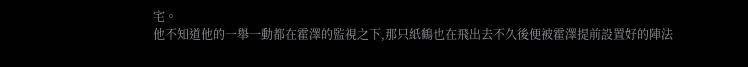宅。
他不知道他的一舉一動都在霍澤的監視之下,那只紙鶴也在飛出去不久後便被霍澤提前設置好的陣法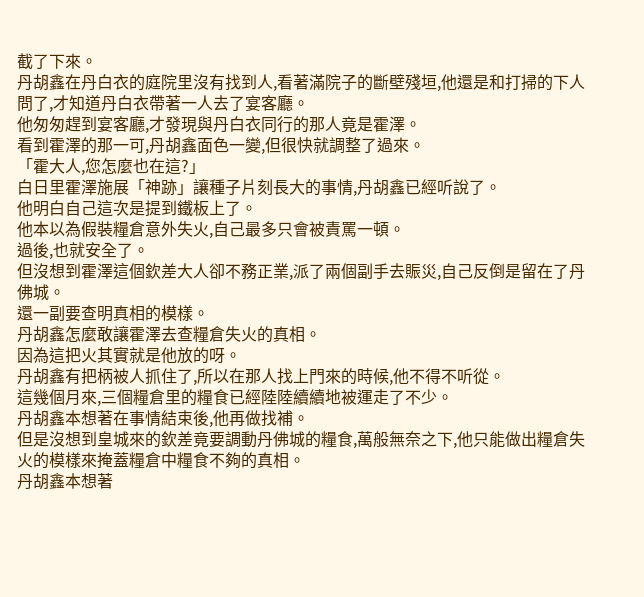截了下來。
丹胡鑫在丹白衣的庭院里沒有找到人,看著滿院子的斷壁殘垣,他還是和打掃的下人問了,才知道丹白衣帶著一人去了宴客廳。
他匆匆趕到宴客廳,才發現與丹白衣同行的那人竟是霍澤。
看到霍澤的那一可,丹胡鑫面色一變,但很快就調整了過來。
「霍大人,您怎麼也在這?」
白日里霍澤施展「神跡」讓種子片刻長大的事情,丹胡鑫已經听說了。
他明白自己這次是提到鐵板上了。
他本以為假裝糧倉意外失火,自己最多只會被責罵一頓。
過後,也就安全了。
但沒想到霍澤這個欽差大人卻不務正業,派了兩個副手去賑災,自己反倒是留在了丹佛城。
還一副要查明真相的模樣。
丹胡鑫怎麼敢讓霍澤去查糧倉失火的真相。
因為這把火其實就是他放的呀。
丹胡鑫有把柄被人抓住了,所以在那人找上門來的時候,他不得不听從。
這幾個月來,三個糧倉里的糧食已經陸陸續續地被運走了不少。
丹胡鑫本想著在事情結束後,他再做找補。
但是沒想到皇城來的欽差竟要調動丹佛城的糧食,萬般無奈之下,他只能做出糧倉失火的模樣來掩蓋糧倉中糧食不夠的真相。
丹胡鑫本想著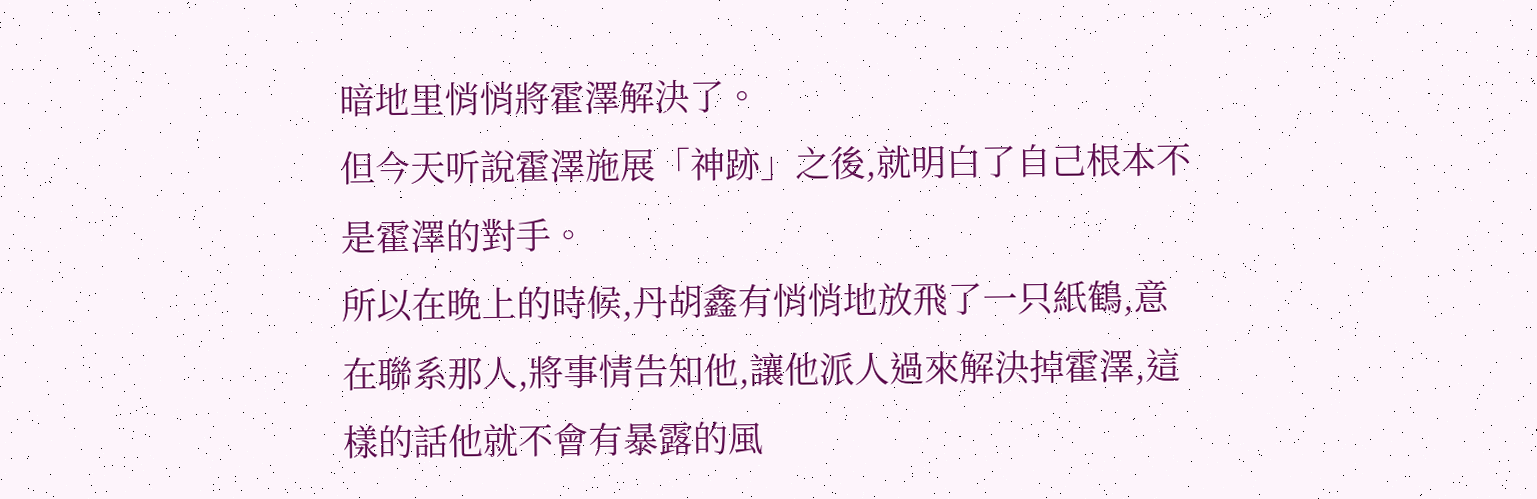暗地里悄悄將霍澤解決了。
但今天听說霍澤施展「神跡」之後,就明白了自己根本不是霍澤的對手。
所以在晚上的時候,丹胡鑫有悄悄地放飛了一只紙鶴,意在聯系那人,將事情告知他,讓他派人過來解決掉霍澤,這樣的話他就不會有暴露的風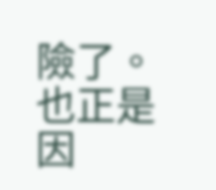險了。
也正是因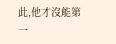此,他才沒能第一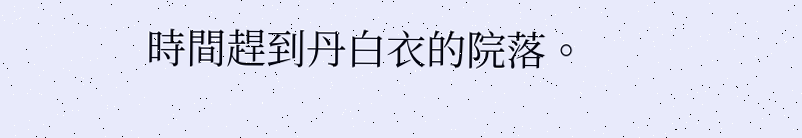時間趕到丹白衣的院落。